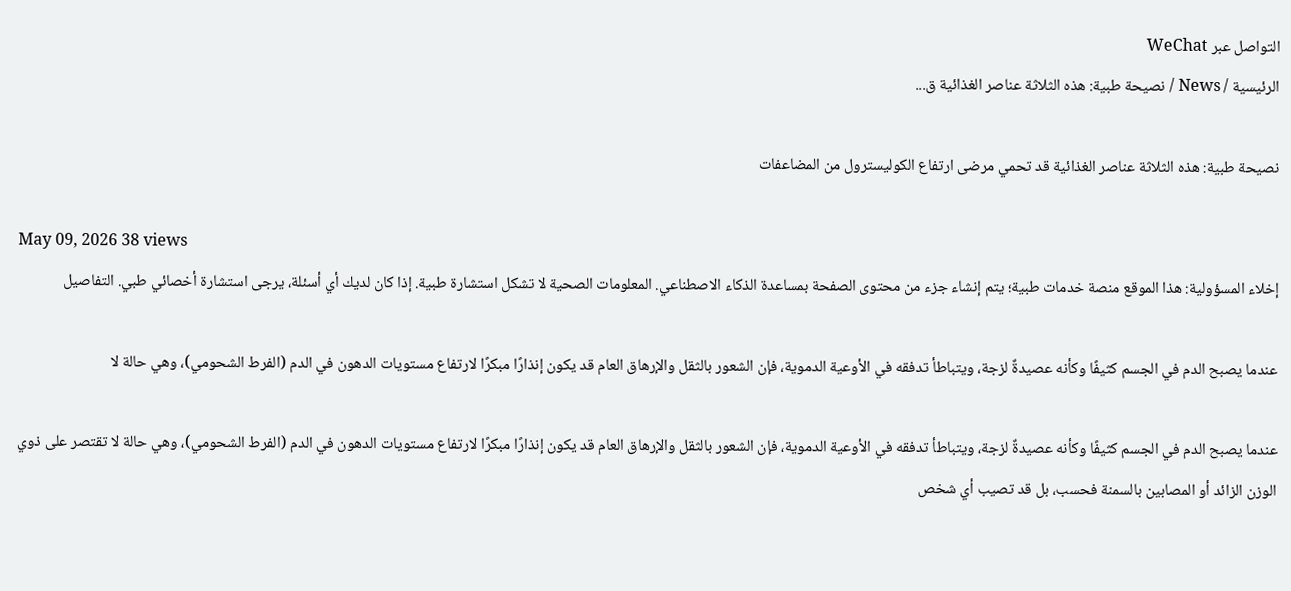التواصل عبر WeChat
الرئيسية / News / نصيحة طبية: هذه الثلاثة عناصر الغذائية ق...

نصيحة طبية: هذه الثلاثة عناصر الغذائية قد تحمي مرضى ارتفاع الكوليسترول من المضاعفات

May 09, 2026 38 views
إخلاء المسؤولية: هذا الموقع منصة خدمات طبية؛ يتم إنشاء جزء من محتوى الصفحة بمساعدة الذكاء الاصطناعي. المعلومات الصحية لا تشكل استشارة طبية. إذا كان لديك أي أسئلة، يرجى استشارة أخصائي طبي. التفاصيل

عندما يصبح الدم في الجسم كثيفًا وكأنه عصيدةٌ لزجة، ويتباطأ تدفقه في الأوعية الدموية، فإن الشعور بالثقل والإرهاق العام قد يكون إنذارًا مبكرًا لارتفاع مستويات الدهون في الدم (الفرط الشحومي)، وهي حالة لا

عندما يصبح الدم في الجسم كثيفًا وكأنه عصيدةٌ لزجة، ويتباطأ تدفقه في الأوعية الدموية، فإن الشعور بالثقل والإرهاق العام قد يكون إنذارًا مبكرًا لارتفاع مستويات الدهون في الدم (الفرط الشحومي)، وهي حالة لا تقتصر على ذوي الوزن الزائد أو المصابين بالسمنة فحسب، بل قد تصيب أي شخص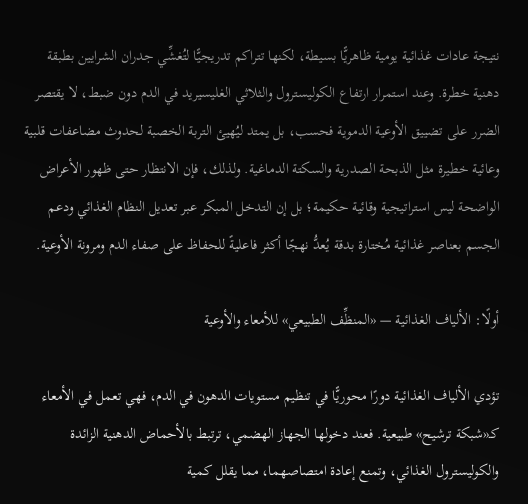نتيجة عادات غذائية يومية ظاهريًّا بسيطة، لكنها تتراكم تدريجيًّا لتُغشِّي جدران الشرايين بطبقة دهنية خطرة. وعند استمرار ارتفاع الكوليسترول والثلاثي الغليسيريد في الدم دون ضبط، لا يقتصر الضرر على تضييق الأوعية الدموية فحسب، بل يمتد ليُهيئ التربة الخصبة لحدوث مضاعفات قلبية وعائية خطيرة مثل الذبحة الصدرية والسكتة الدماغية. ولذلك، فإن الانتظار حتى ظهور الأعراض الواضحة ليس استراتيجية وقائية حكيمة؛ بل إن التدخل المبكر عبر تعديل النظام الغذائي ودعم الجسم بعناصر غذائية مُختارة بدقة يُعدُّ نهجًا أكثر فاعليةً للحفاظ على صفاء الدم ومرونة الأوعية.

أولًا: الألياف الغذائية — «المنظِّف الطبيعي» للأمعاء والأوعية

تؤدي الألياف الغذائية دورًا محوريًّا في تنظيم مستويات الدهون في الدم، فهي تعمل في الأمعاء كـ«شبكة ترشيح» طبيعية. فعند دخولها الجهاز الهضمي، ترتبط بالأحماض الدهنية الزائدة والكوليسترول الغذائي، وتمنع إعادة امتصاصهما، مما يقلل كمية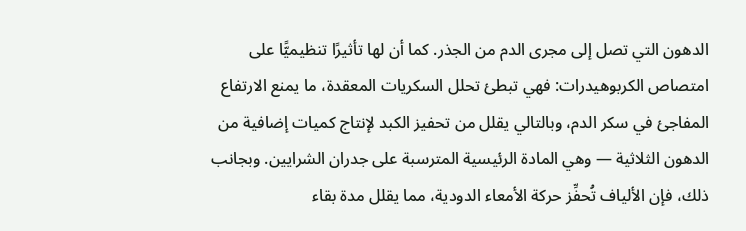الدهون التي تصل إلى مجرى الدم من الجذر. كما أن لها تأثيرًا تنظيميًّا على امتصاص الكربوهيدرات: فهي تبطئ تحلل السكريات المعقدة، ما يمنع الارتفاع المفاجئ في سكر الدم، وبالتالي يقلل من تحفيز الكبد لإنتاج كميات إضافية من الدهون الثلاثية — وهي المادة الرئيسية المترسبة على جدران الشرايين. وبجانب ذلك، فإن الألياف تُحفِّز حركة الأمعاء الدودية، مما يقلل مدة بقاء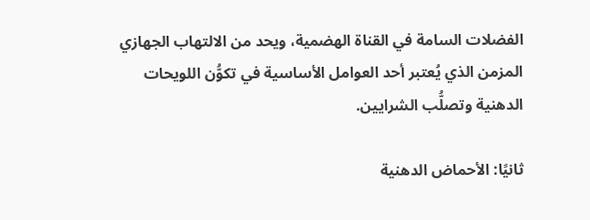الفضلات السامة في القناة الهضمية، ويحد من الالتهاب الجهازي المزمن الذي يُعتبر أحد العوامل الأساسية في تكوُّن اللويحات الدهنية وتصلُّب الشرايين.

ثانيًا: الأحماض الدهنية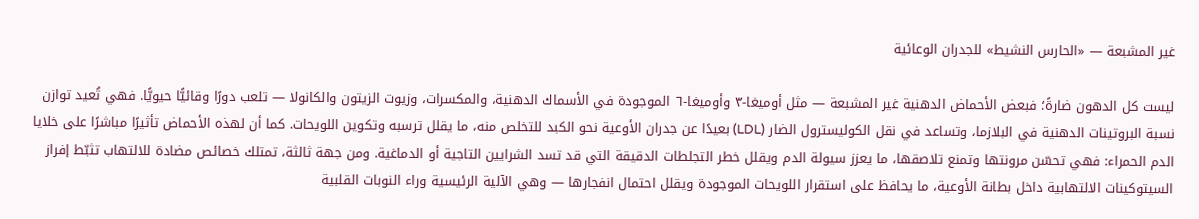غير المشبعة — «الحارس النشيط» للجدران الوعائية

ليست كل الدهون ضارةً؛ فبعض الأحماض الدهنية غير المشبعة — مثل أوميغا-٣ وأوميغا-٦ الموجودة في الأسماك الدهنية، والمكسرات، وزيوت الزيتون والكانولا — تلعب دورًا وقائيًّا حيويًّا. فهي تُعيد توازن نسبة البروتينات الدهنية في البلازما، وتساعد في نقل الكوليسترول الضار (LDL) بعيدًا عن جدران الأوعية نحو الكبد للتخلص منه، ما يقلل ترسبه وتكوين اللويحات. كما أن لهذه الأحماض تأثيرًا مباشرًا على خلايا الدم الحمراء: فهي تحسّن مرونتها وتمنع تلاصقها، ما يعزز سيولة الدم ويقلل خطر التجلطات الدقيقة التي قد تسد الشرايين التاجية أو الدماغية. ومن جهة ثالثة، تمتلك خصائص مضادة للالتهاب تثبّط إفراز السيتوكينات الالتهابية داخل بطانة الأوعية، ما يحافظ على استقرار اللويحات الموجودة ويقلل احتمال انفجارها — وهي الآلية الرئيسية وراء النوبات القلبية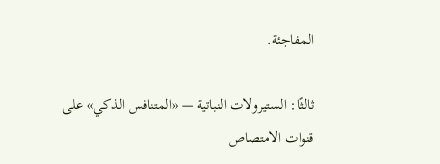المفاجئة.

ثالثًا: الستيرولات النباتية — «المتنافس الذكي» على قنوات الامتصاص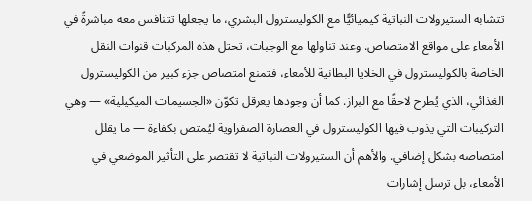تتشابه الستيرولات النباتية كيميائيًّا مع الكوليسترول البشري، ما يجعلها تتنافس معه مباشرةً في الأمعاء على مواقع الامتصاص. وعند تناولها مع الوجبات، تحتل هذه المركبات قنوات النقل الخاصة بالكوليسترول في الخلايا البطانية للأمعاء، فتمنع امتصاص جزء كبير من الكوليسترول الغذائي، الذي يُطرح لاحقًا مع البراز. كما أن وجودها يعرقل تكوّن «الجسيمات الميكيلية» — وهي التركيبات التي يذوب فيها الكوليسترول في العصارة الصفراوية ليُمتص بكفاءة — ما يقلل امتصاصه بشكل إضافي. والأهم أن الستيرولات النباتية لا تقتصر على التأثير الموضعي في الأمعاء، بل ترسل إشارات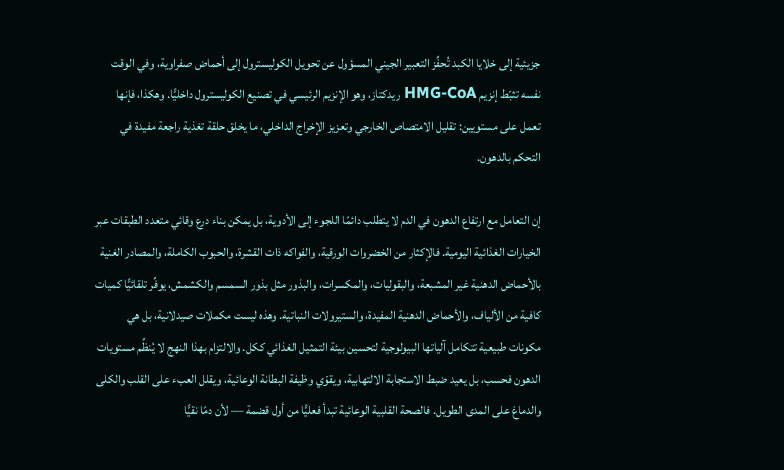جزيئية إلى خلايا الكبد تُحفِّز التعبير الجيني المسؤول عن تحويل الكوليسترول إلى أحماض صفراوية، وفي الوقت نفسه تثبّط إنزيم HMG-CoA ريدكتاز، وهو الإنزيم الرئيسي في تصنيع الكوليسترول داخليًّا. وهكذا، فإنها تعمل على مستويين: تقليل الامتصاص الخارجي وتعزيز الإخراج الداخلي، ما يخلق حلقة تغذية راجعة مفيدة في التحكم بالدهون.

إن التعامل مع ارتفاع الدهون في الدم لا يتطلب دائمًا اللجوء إلى الأدوية، بل يمكن بناء درع وقائي متعدد الطبقات عبر الخيارات الغذائية اليومية. فالإكثار من الخضروات الورقية، والفواكه ذات القشرة، والحبوب الكاملة، والمصادر الغنية بالأحماض الدهنية غير المشبعة، والبقوليات، والمكسرات، والبذور مثل بذور السمسم والكشمش، يوفِّر تلقائيًّا كميات كافية من الألياف، والأحماض الدهنية المفيدة، والستيرولات النباتية. وهذه ليست مكملات صيدلانية، بل هي مكونات طبيعية تتكامل آلياتها البيولوجية لتحسين بيئة التمثيل الغذائي ككل. والالتزام بهذا النهج لا يُنظِّم مستويات الدهون فحسب، بل يعيد ضبط الاستجابة الالتهابية، ويقوّي وظيفة البطانة الوعائية، ويقلل العبء على القلب والكلى والدماغ على المدى الطويل. فالصحة القلبية الوعائية تبدأ فعليًّا من أول قضمة — لأن دمًا نقيًّا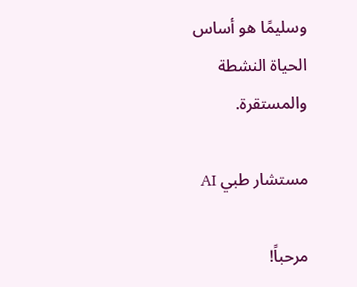وسليمًا هو أساس الحياة النشطة والمستقرة.

مستشار طبي AI

مرحباً!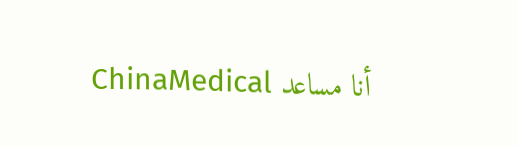أنا مساعد ChinaMedical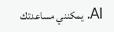AI. يمكنني مساعدتك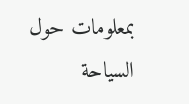بمعلومات حول السياحة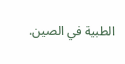الطبية في الصين.